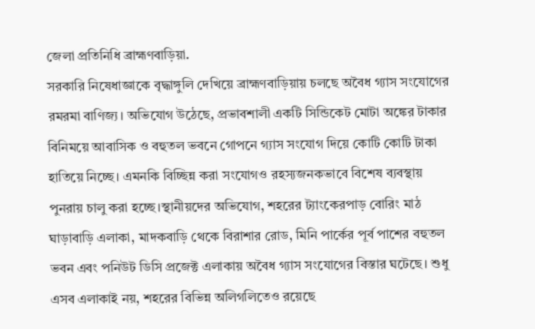জেলা প্রতিনিধি ব্রাহ্মণবাড়িয়া.
সরকারি নিষেধাজ্ঞাকে বৃদ্ধাঙ্গুলি দেখিয়ে ব্রাহ্মণবাড়িয়ায় চলছে অবৈধ গ্যাস সংযোগের রমরমা বাণিজ্য। অভিযোগ উঠেছে, প্রভাবশালী একটি সিন্ডিকেট মোটা অঙ্কের টাকার বিনিময়ে আবাসিক ও বহুতল ভবনে গোপনে গ্যাস সংযোগ দিয়ে কোটি কোটি টাকা হাতিয়ে নিচ্ছে। এমনকি বিচ্ছিন্ন করা সংযোগও রহস্যজনকভাবে বিশেষ ব্যবস্থায় পুনরায় চালু করা হচ্ছে।স্থানীয়দের অভিযোগ, শহরের ট্যাংকেরপাড় বোরিং মাঠ ঘাড়াবাড়ি এলাকা, মাদকবাড়ি থেকে বিরাশার রোড, মিনি পার্কের পূর্ব পাশের বহুতল ভবন এবং পনিউট ডিসি প্রজেক্ট এলাকায় অবৈধ গ্যাস সংযোগের বিস্তার ঘটেছে। শুধু এসব এলাকাই নয়, শহরের বিভিন্ন অলিগলিতেও রয়েছে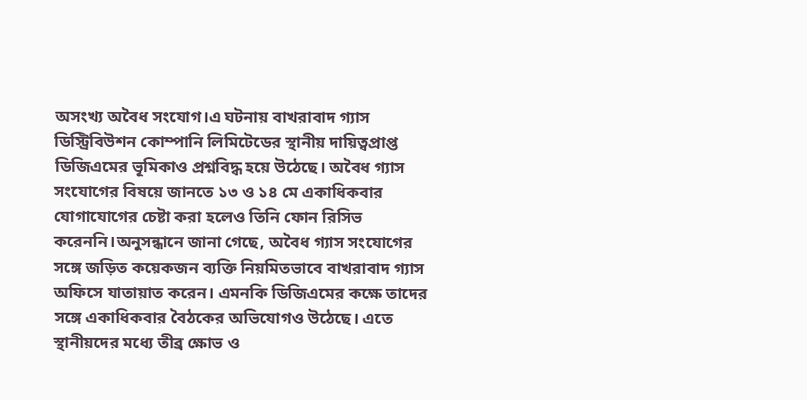অসংখ্য অবৈধ সংযোগ।এ ঘটনায় বাখরাবাদ গ্যাস ডিস্ট্রিবিউশন কোম্পানি লিমিটেডের স্থানীয় দায়িত্বপ্রাপ্ত ডিজিএমের ভূমিকাও প্রশ্নবিদ্ধ হয়ে উঠেছে। অবৈধ গ্যাস সংযোগের বিষয়ে জানতে ১৩ ও ১৪ মে একাধিকবার যোগাযোগের চেষ্টা করা হলেও তিনি ফোন রিসিভ করেননি।অনুসন্ধানে জানা গেছে, অবৈধ গ্যাস সংযোগের সঙ্গে জড়িত কয়েকজন ব্যক্তি নিয়মিতভাবে বাখরাবাদ গ্যাস অফিসে যাতায়াত করেন। এমনকি ডিজিএমের কক্ষে তাদের সঙ্গে একাধিকবার বৈঠকের অভিযোগও উঠেছে। এতে স্থানীয়দের মধ্যে তীব্র ক্ষোভ ও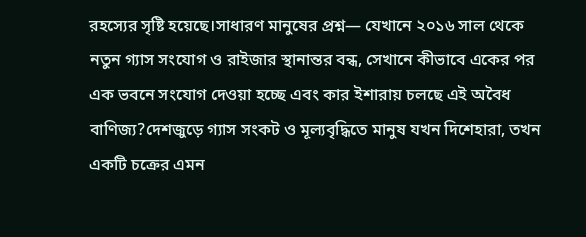রহস্যের সৃষ্টি হয়েছে।সাধারণ মানুষের প্রশ্ন— যেখানে ২০১৬ সাল থেকে নতুন গ্যাস সংযোগ ও রাইজার স্থানান্তর বন্ধ, সেখানে কীভাবে একের পর এক ভবনে সংযোগ দেওয়া হচ্ছে এবং কার ইশারায় চলছে এই অবৈধ বাণিজ্য?দেশজুড়ে গ্যাস সংকট ও মূল্যবৃদ্ধিতে মানুষ যখন দিশেহারা, তখন একটি চক্রের এমন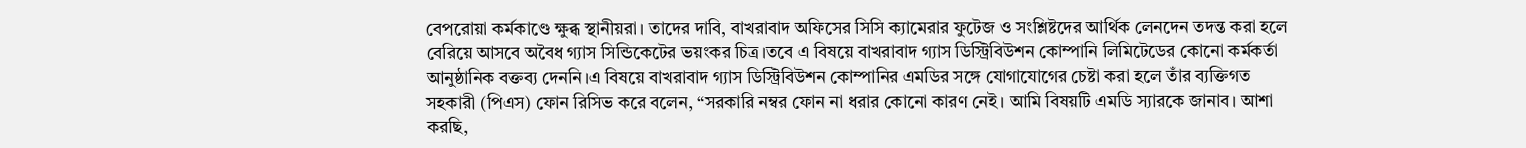বেপরোয়া কর্মকাণ্ডে ক্ষুব্ধ স্থানীয়রা। তাদের দাবি, বাখরাবাদ অফিসের সিসি ক্যামেরার ফুটেজ ও সংশ্লিষ্টদের আর্থিক লেনদেন তদন্ত করা হলে বেরিয়ে আসবে অবৈধ গ্যাস সিন্ডিকেটের ভয়ংকর চিত্র।তবে এ বিষয়ে বাখরাবাদ গ্যাস ডিস্ট্রিবিউশন কোম্পানি লিমিটেডের কোনো কর্মকর্তা আনুষ্ঠানিক বক্তব্য দেননি।এ বিষয়ে বাখরাবাদ গ্যাস ডিস্ট্রিবিউশন কোম্পানির এমডির সঙ্গে যোগাযোগের চেষ্টা করা হলে তাঁর ব্যক্তিগত সহকারী (পিএস) ফোন রিসিভ করে বলেন, “সরকারি নম্বর ফোন না ধরার কোনো কারণ নেই। আমি বিষয়টি এমডি স্যারকে জানাব। আশা করছি,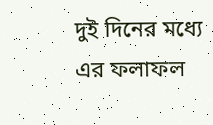দুই দিনের মধ্যে এর ফলাফল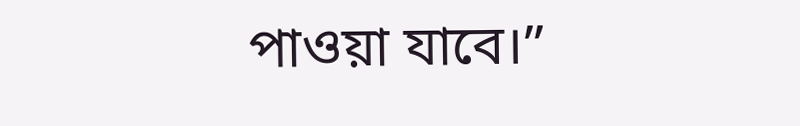পাওয়া যাবে।”